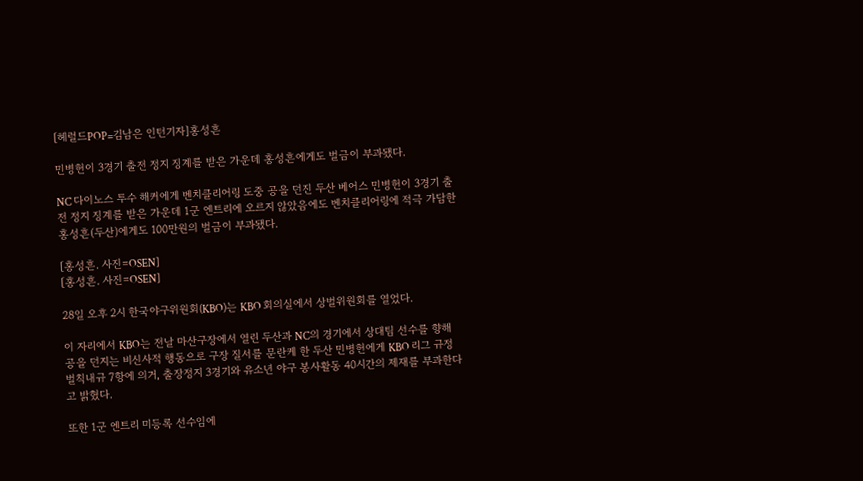[헤럴드POP=김남은 인턴기자]홍성흔

민병헌이 3경기 출전 정지 징계를 받은 가운데 홍성흔에게도 벌금이 부과됐다.

NC 다이노스 투수 해커에게 벤치클리어링 도중 공을 던진 두산 베어스 민병헌이 3경기 출전 정지 징계를 받은 가운데 1군 엔트리에 오르지 않았음에도 벤치클리어링에 적극 가담한 홍성흔(두산)에게도 100만원의 벌금이 부과됐다.

[홍성흔. 사진=OSEN]
[홍성흔. 사진=OSEN]

28일 오후 2시 한국야구위원회(KBO)는 KBO 회의실에서 상벌위원회를 열었다.

이 자리에서 KBO는 전날 마산구장에서 열린 두산과 NC의 경기에서 상대팀 선수를 향해 공을 던지는 비신사적 행동으로 구장 질서를 문란케 한 두산 민병헌에게 KBO 리그 규정 벌칙내규 7항에 의거, 출장정지 3경기와 유소년 야구 봉사활동 40시간의 제재를 부과한다고 밝혔다.

또한 1군 엔트리 미등록 선수임에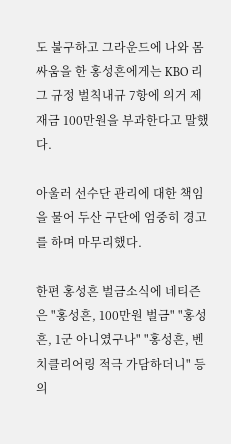도 불구하고 그라운드에 나와 몸싸움을 한 홍성흔에게는 KBO 리그 규정 벌칙내규 7항에 의거 제재금 100만원을 부과한다고 말했다.

아울러 선수단 관리에 대한 책임을 물어 두산 구단에 엄중히 경고를 하며 마무리했다.

한편 홍성흔 벌금소식에 네티즌은 "홍성흔, 100만원 벌금" "홍성흔, 1군 아니였구나" "홍성흔, 벤치클리어링 적극 가담하더니" 등의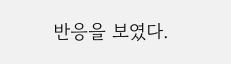반응을 보였다.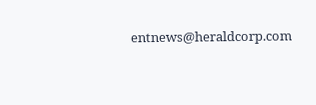entnews@heraldcorp.com